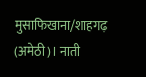मुसाफिखाना/शाहगढ़ (अमेठी)। नाती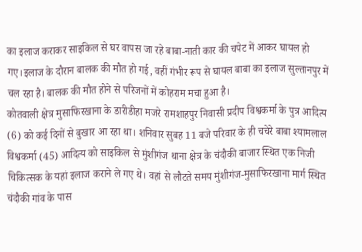का इलाज कराकर साइकिल से घर वापस जा रहे बाबा-नाती कार की चपेट में आकर घायल हो गए।इलाज के दौरान बालक की मौत हो गई, वहीं गंभीर रूप से घायल बाबा का इलाज सुल्तानपुर में चल रहा है। बालक की मौत होने से परिजनों में कोहराम मचा हुआ है।
कोतवाली क्षेत्र मुसाफिरखाना के डारीडीहा मजरे रामशाहपुर निवासी प्रदीप विश्वकर्मा के पुत्र आदित्य (6) को कई दिनों से बुखार आ रहा था। शनिवार सुबह 11 बजे परिवार के ही चचेरे बाबा श्यामलाल विश्वकर्मा (45) आदित्य को साइकिल से मुंशीगंज थाना क्षेत्र के चंदौकी बाजार स्थित एक निजी चिकित्सक के यहां इलाज कराने ले गए थे। वहां से लौटते समय मुंशीगंज-मुसाफिरखाना मार्ग स्थित चंदौकी गांव के पास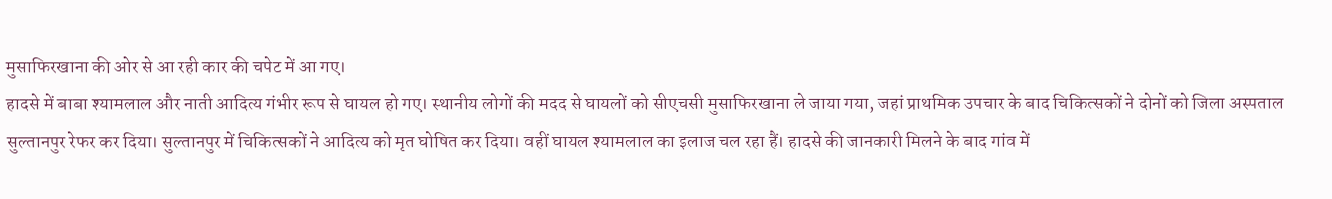मुसाफिरखाना की ओर से आ रही कार की चपेट में आ गए।
हादसे में बाबा श्यामलाल और नाती आदित्य गंभीर रूप से घायल हो गए। स्थानीय लोगों की मदद से घायलों को सीएचसी मुसाफिरखाना ले जाया गया, जहां प्राथमिक उपचार के बाद चिकित्सकों ने दोनों को जिला अस्पताल सुल्तानपुर रेफर कर दिया। सुल्तानपुर में चिकित्सकों ने आदित्य को मृत घोषित कर दिया। वहीं घायल श्यामलाल का इलाज चल रहा हैं। हादसे की जानकारी मिलने के बाद गांव में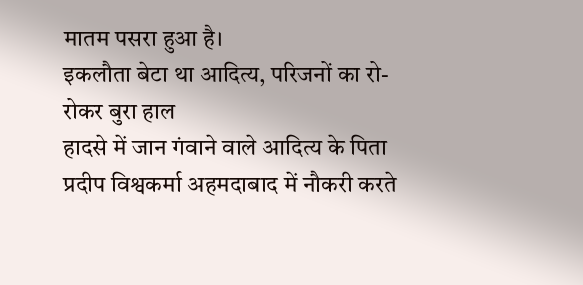मातम पसरा हुआ है।
इकलौता बेटा था आदित्य, परिजनों का रो-रोकर बुरा हाल
हादसे में जान गंवाने वाले आदित्य के पिता प्रदीप विश्वकर्मा अहमदाबाद में नौकरी करते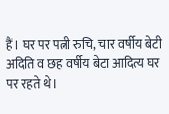हैं। घर पर पत्नी रुचि, चार वर्षीय बेटी अदिति व छह वर्षीय बेटा आदित्य घर पर रहते थे।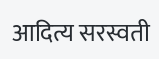आदित्य सरस्वती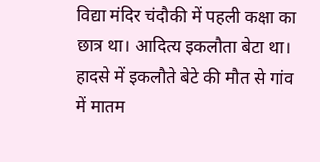विद्या मंदिर चंदौकी में पहली कक्षा का छात्र था। आदित्य इकलौता बेटा था। हादसे में इकलौते बेटे की मौत से गांव में मातम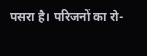पसरा है। परिजनों का रो-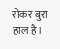रोकर बुरा हाल है।